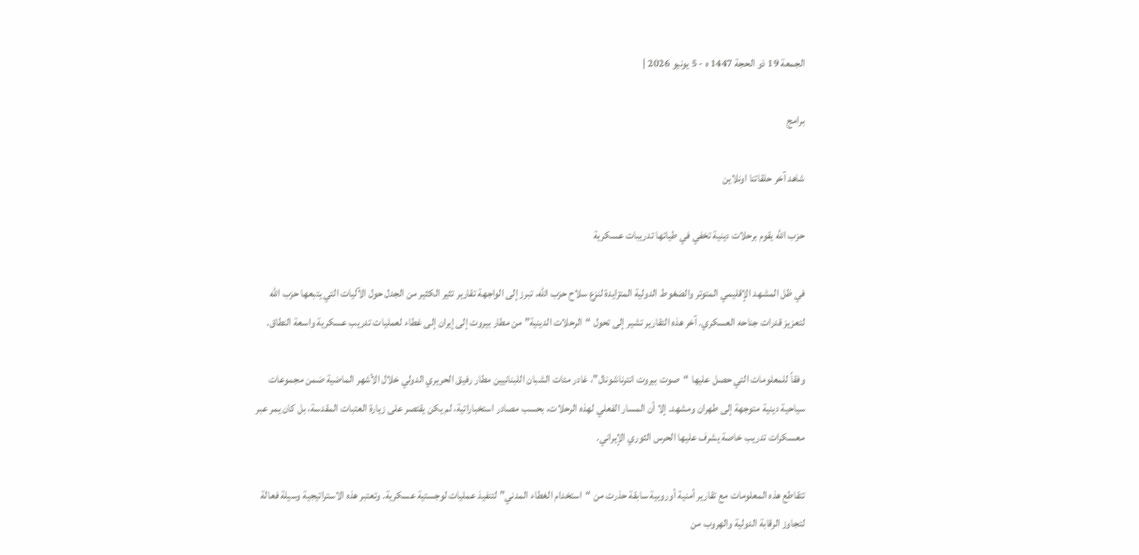الجمعة 19 ذو الحجة 1447 ه - 5 يونيو 2026 |

برامج

شاهد آخر حلقاتنا اونلاين

حزب الله يقوم برحلات دينية تخفي في طياتها تدريبات عسكرية

في ظل المشهد الإقليمي المتوتر والضغوط الدولية المتزايدة لنزع سلاح حزب الله، تبرز إلى الواجهة تقارير تثير الكثير من الجدل حول الآليات التي يتبعها حزب الله لتعزيز قدرات جناحه العسكري. آخر هذه التقارير تشير إلى تحول “الرحلات الدينية” من مطار بيروت إلى إيران إلى غطاء لعمليات تدريب عسكرية واسعة النطاق.

وفقاً للمعلومات التي حصل عليها “صوت بيروت انترناشونال”، غادر مئات الشبان اللبنانيين مطار رفيق الحريري الدولي خلال الأشهر الماضية ضمن مجموعات سياحية دينية متوجهة إلى طهران ومشهد. إلا أن المسار الفعلي لهذه الرحلات، بحسب مصادر استخباراتية، لم يكن يقتصر على زيارة العتبات المقدسة، بل كان يمر عبر معسكرات تدريب خاصة يشرف عليها الحرس الثوري الإيراني.

تتقاطع هذه المعلومات مع تقارير أمنية أوروبية سابقة حذرت من “استخدام الغطاء المدني” لتنفيذ عمليات لوجستية عسكرية. وتعتبر هذه الاستراتيجية وسيلة فعالة لتجاوز الرقابة الدولية والهروب من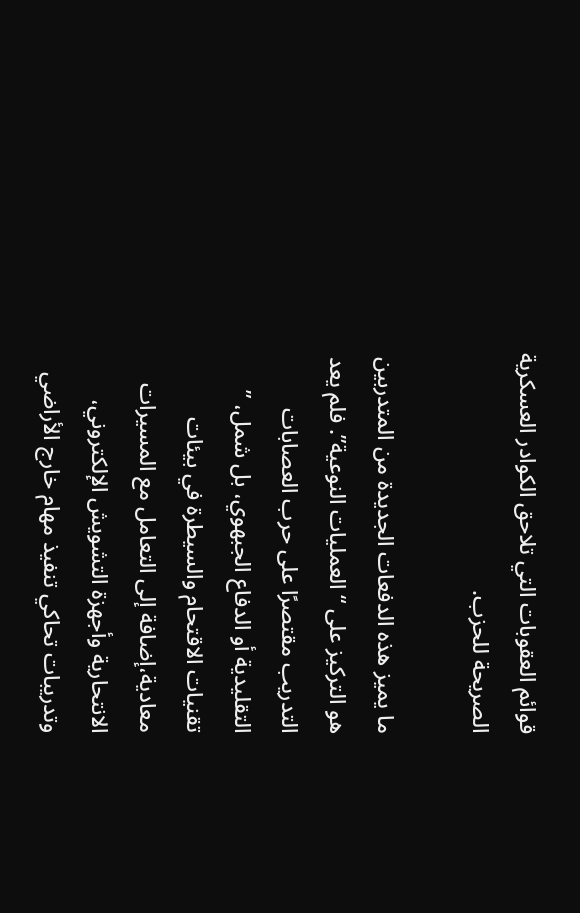قوائم العقوبات التي تلاحق الكوادر العسكرية الصريحة للحزب.

ما يميز هذه الدفعات الجديدة من المتدربين هو التركيز على “العمليات النوعية”. فلم يعد التدريب مقتصرًا على حرب العصابات التقليدية أو الدفاع الجبهوي، بل شمل، ” تقنيات الاقتحام والسيطرة في بيئات معادية،إضافة إلى التعامل مع المسيرات الانتحارية وأجهزة التشويش الإلكتروني، وتدريبات تحاكي تنفيذ مهام خارج الأراضي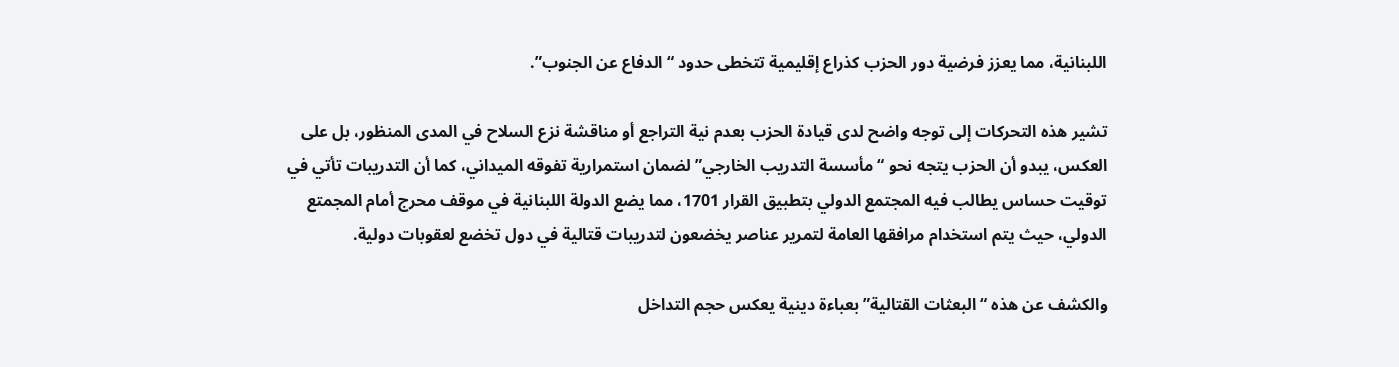اللبنانية، مما يعزز فرضية دور الحزب كذراع إقليمية تتخطى حدود “الدفاع عن الجنوب”.

تشير هذه التحركات إلى توجه واضح لدى قيادة الحزب بعدم نية التراجع أو مناقشة نزع السلاح في المدى المنظور، بل على العكس، يبدو أن الحزب يتجه نحو “مأسسة التدريب الخارجي” لضمان استمرارية تفوقه الميداني، كما أن التدريبات تأتي في توقيت حساس يطالب فيه المجتمع الدولي بتطبيق القرار 1701، مما يضع الدولة اللبنانية في موقف محرج أمام المجمتع الدولي، حيث يتم استخدام مرافقها العامة لتمرير عناصر يخضعون لتدريبات قتالية في دول تخضع لعقوبات دولية.

والكشف عن هذه “البعثات القتالية” بعباءة دينية يعكس حجم التداخل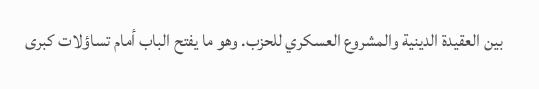بين العقيدة الدينية والمشروع العسكري للحزب. وهو ما يفتح الباب أمام تساؤلات كبرى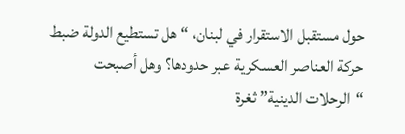حول مستقبل الاستقرار في لبنان، “هل تستطيع الدولة ضبط حركة العناصر العسكرية عبر حدودها؟ وهل أصبحت “الرحلات الدينية” ثغرة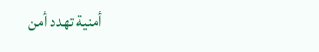أمنية تهدد أمن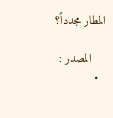المطار مجدداً؟

    المصدر :
  •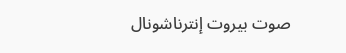صوت بيروت إنترناشونال